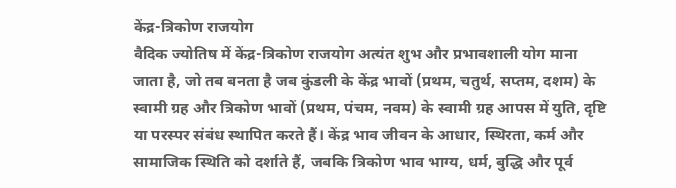केंद्र-त्रिकोण राजयोग
वैदिक ज्योतिष में केंद्र-त्रिकोण राजयोग अत्यंत शुभ और प्रभावशाली योग माना जाता है, जो तब बनता है जब कुंडली के केंद्र भावों (प्रथम, चतुर्थ, सप्तम, दशम) के स्वामी ग्रह और त्रिकोण भावों (प्रथम, पंचम, नवम) के स्वामी ग्रह आपस में युति, दृष्टि या परस्पर संबंध स्थापित करते हैं। केंद्र भाव जीवन के आधार, स्थिरता, कर्म और सामाजिक स्थिति को दर्शाते हैं, जबकि त्रिकोण भाव भाग्य, धर्म, बुद्धि और पूर्व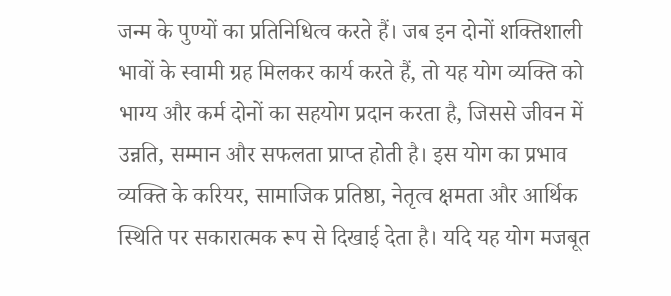जन्म के पुण्यों का प्रतिनिधित्व करते हैं। जब इन दोनों शक्तिशाली भावों के स्वामी ग्रह मिलकर कार्य करते हैं, तो यह योग व्यक्ति को भाग्य और कर्म दोनों का सहयोग प्रदान करता है, जिससे जीवन में उन्नति, सम्मान और सफलता प्राप्त होती है। इस योग का प्रभाव व्यक्ति के करियर, सामाजिक प्रतिष्ठा, नेतृत्व क्षमता और आर्थिक स्थिति पर सकारात्मक रूप से दिखाई देता है। यदि यह योग मजबूत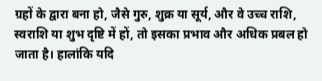ग्रहों के द्वारा बना हो, जैसे गुरु, शुक्र या सूर्य, और वे उच्च राशि, स्वराशि या शुभ दृष्टि में हों, तो इसका प्रभाव और अधिक प्रबल हो जाता है। हालांकि यदि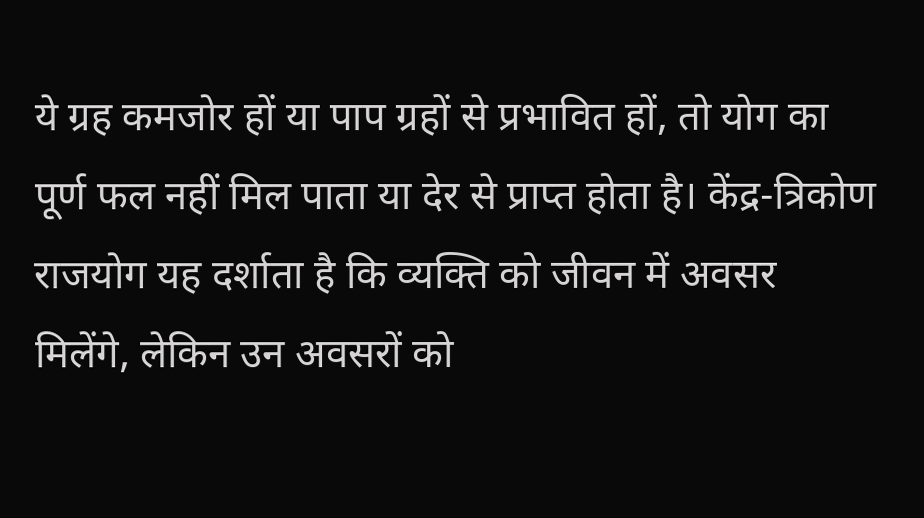ये ग्रह कमजोर हों या पाप ग्रहों से प्रभावित हों, तो योग का पूर्ण फल नहीं मिल पाता या देर से प्राप्त होता है। केंद्र-त्रिकोण राजयोग यह दर्शाता है कि व्यक्ति को जीवन में अवसर मिलेंगे, लेकिन उन अवसरों को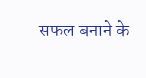सफल बनाने के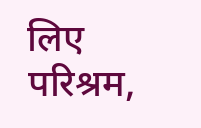लिए परिश्रम,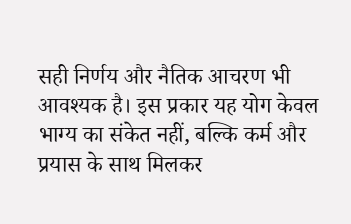सही निर्णय और नैतिक आचरण भी आवश्यक है। इस प्रकार यह योग केवल भाग्य का संकेत नहीं, बल्कि कर्म और प्रयास के साथ मिलकर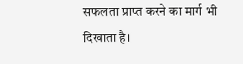सफलता प्राप्त करने का मार्ग भी दिखाता है।